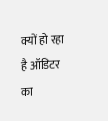क्यों हो रहा है ऑडिटर का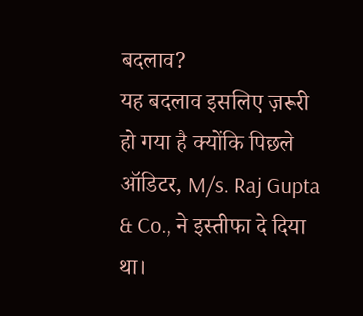बदलाव?
यह बदलाव इसलिए ज़रूरी हो गया है क्योंकि पिछले ऑडिटर, M/s. Raj Gupta & Co., ने इस्तीफा दे दिया था।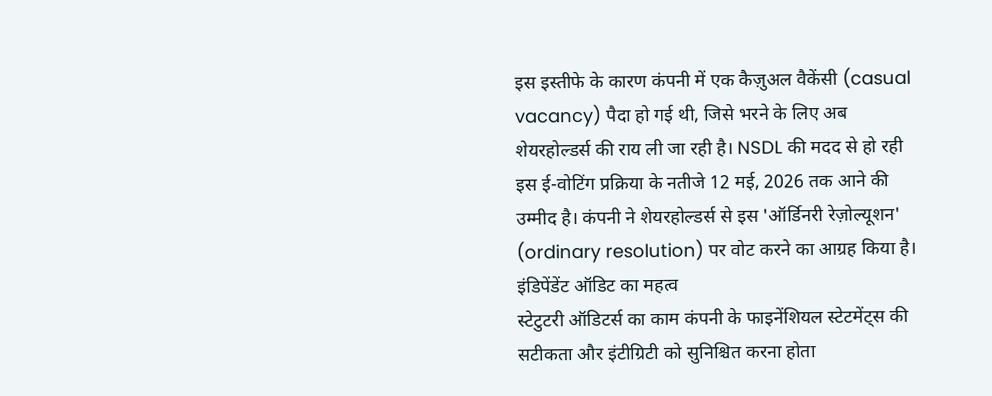इस इस्तीफे के कारण कंपनी में एक कैज़ुअल वैकेंसी (casual vacancy) पैदा हो गई थी, जिसे भरने के लिए अब शेयरहोल्डर्स की राय ली जा रही है। NSDL की मदद से हो रही इस ई-वोटिंग प्रक्रिया के नतीजे 12 मई, 2026 तक आने की उम्मीद है। कंपनी ने शेयरहोल्डर्स से इस 'ऑर्डिनरी रेज़ोल्यूशन' (ordinary resolution) पर वोट करने का आग्रह किया है।
इंडिपेंडेंट ऑडिट का महत्व
स्टेटुटरी ऑडिटर्स का काम कंपनी के फाइनेंशियल स्टेटमेंट्स की सटीकता और इंटीग्रिटी को सुनिश्चित करना होता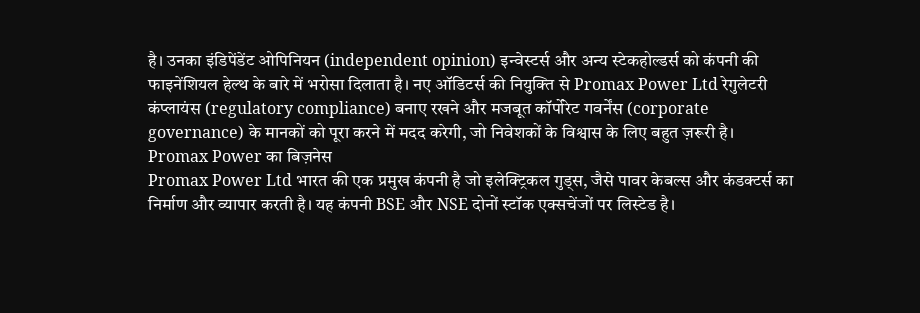है। उनका इंडिपेंडेंट ओपिनियन (independent opinion) इन्वेस्टर्स और अन्य स्टेकहोल्डर्स को कंपनी की फाइनेंशियल हेल्थ के बारे में भरोसा दिलाता है। नए ऑडिटर्स की नियुक्ति से Promax Power Ltd रेगुलेटरी कंप्लायंस (regulatory compliance) बनाए रखने और मजबूत कॉर्पोरेट गवर्नेंस (corporate governance) के मानकों को पूरा करने में मदद करेगी, जो निवेशकों के विश्वास के लिए बहुत ज़रूरी है।
Promax Power का बिज़नेस
Promax Power Ltd भारत की एक प्रमुख कंपनी है जो इलेक्ट्रिकल गुड्स, जैसे पावर केबल्स और कंडक्टर्स का निर्माण और व्यापार करती है। यह कंपनी BSE और NSE दोनों स्टॉक एक्सचेंजों पर लिस्टेड है।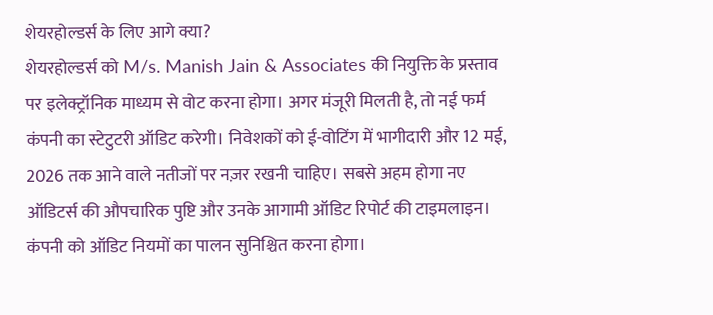शेयरहोल्डर्स के लिए आगे क्या?
शेयरहोल्डर्स को M/s. Manish Jain & Associates की नियुक्ति के प्रस्ताव पर इलेक्ट्रॉनिक माध्यम से वोट करना होगा। अगर मंजूरी मिलती है, तो नई फर्म कंपनी का स्टेटुटरी ऑडिट करेगी। निवेशकों को ई-वोटिंग में भागीदारी और 12 मई, 2026 तक आने वाले नतीजों पर नज़र रखनी चाहिए। सबसे अहम होगा नए ऑडिटर्स की औपचारिक पुष्टि और उनके आगामी ऑडिट रिपोर्ट की टाइमलाइन। कंपनी को ऑडिट नियमों का पालन सुनिश्चित करना होगा।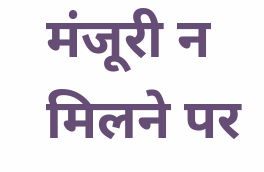मंजूरी न मिलने पर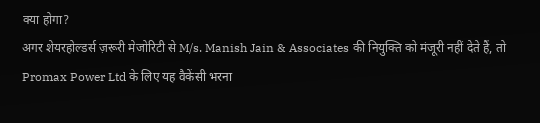क्या होगा?
अगर शेयरहोल्डर्स ज़रूरी मेजोरिटी से M/s. Manish Jain & Associates की नियुक्ति को मंजूरी नहीं देते हैं, तो Promax Power Ltd के लिए यह वैकेंसी भरना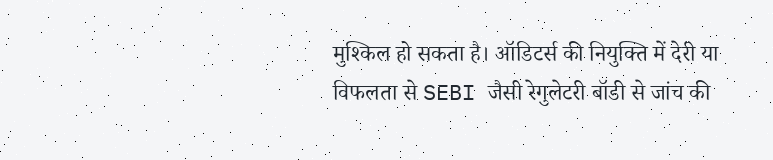मुश्किल हो सकता है। ऑडिटर्स की नियुक्ति में देरी या विफलता से SEBI जैसी रेगुलेटरी बॉडी से जांच की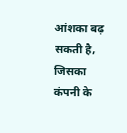आंशका बढ़ सकती है, जिसका कंपनी के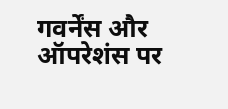गवर्नेंस और ऑपरेशंस पर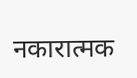नकारात्मक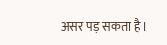असर पड़ सकता है।